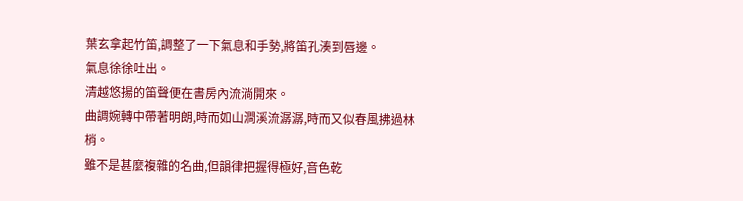葉玄拿起竹笛,調整了一下氣息和手勢,將笛孔湊到唇邊。
氣息徐徐吐出。
清越悠揚的笛聲便在書房內流淌開來。
曲調婉轉中帶著明朗,時而如山澗溪流潺潺,時而又似春風拂過林梢。
雖不是甚麼複雜的名曲,但韻律把握得極好,音色乾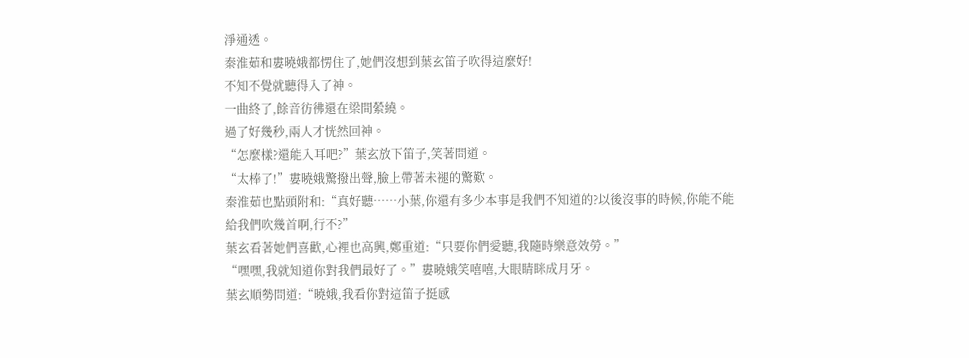淨通透。
秦淮茹和婁曉娥都愣住了,她們沒想到葉玄笛子吹得這麼好!
不知不覺就聽得入了神。
一曲終了,餘音彷彿還在梁間縈繞。
過了好幾秒,兩人才恍然回神。
“怎麼樣?還能入耳吧?”葉玄放下笛子,笑著問道。
“太棒了!”婁曉娥驚撥出聲,臉上帶著未褪的驚歎。
秦淮茹也點頭附和:“真好聽……小葉,你還有多少本事是我們不知道的?以後沒事的時候,你能不能給我們吹幾首啊,行不?”
葉玄看著她們喜歡,心裡也高興,鄭重道:“只要你們愛聽,我隨時樂意效勞。”
“嘿嘿,我就知道你對我們最好了。”婁曉娥笑嘻嘻,大眼睛眯成月牙。
葉玄順勢問道:“曉娥,我看你對這笛子挺感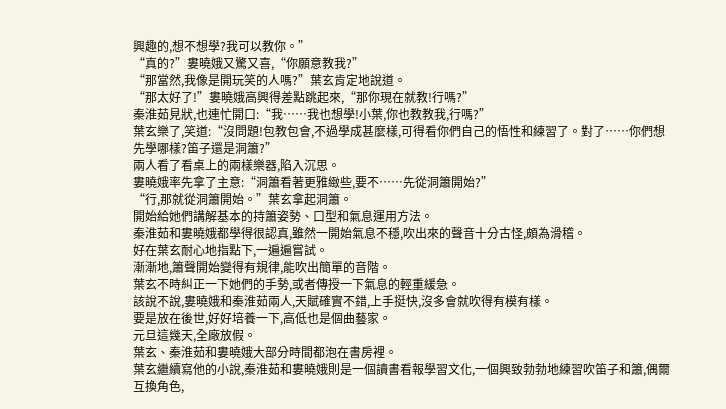興趣的,想不想學?我可以教你。”
“真的?”婁曉娥又驚又喜,“你願意教我?”
“那當然,我像是開玩笑的人嗎?”葉玄肯定地說道。
“那太好了!”婁曉娥高興得差點跳起來,“那你現在就教!行嗎?”
秦淮茹見狀,也連忙開口:“我……我也想學!小葉,你也教教我,行嗎?”
葉玄樂了,笑道:“沒問題!包教包會,不過學成甚麼樣,可得看你們自己的悟性和練習了。對了……你們想先學哪樣?笛子還是洞簫?”
兩人看了看桌上的兩樣樂器,陷入沉思。
婁曉娥率先拿了主意:“洞簫看著更雅緻些,要不……先從洞簫開始?”
“行,那就從洞簫開始。”葉玄拿起洞簫。
開始給她們講解基本的持簫姿勢、口型和氣息運用方法。
秦淮茹和婁曉娥都學得很認真,雖然一開始氣息不穩,吹出來的聲音十分古怪,頗為滑稽。
好在葉玄耐心地指點下,一遍遍嘗試。
漸漸地,簫聲開始變得有規律,能吹出簡單的音階。
葉玄不時糾正一下她們的手勢,或者傳授一下氣息的輕重緩急。
該說不說,婁曉娥和秦淮茹兩人,天賦確實不錯,上手挺快,沒多會就吹得有模有樣。
要是放在後世,好好培養一下,高低也是個曲藝家。
元旦這幾天,全廠放假。
葉玄、秦淮茹和婁曉娥大部分時間都泡在書房裡。
葉玄繼續寫他的小說,秦淮茹和婁曉娥則是一個讀書看報學習文化,一個興致勃勃地練習吹笛子和簫,偶爾互換角色,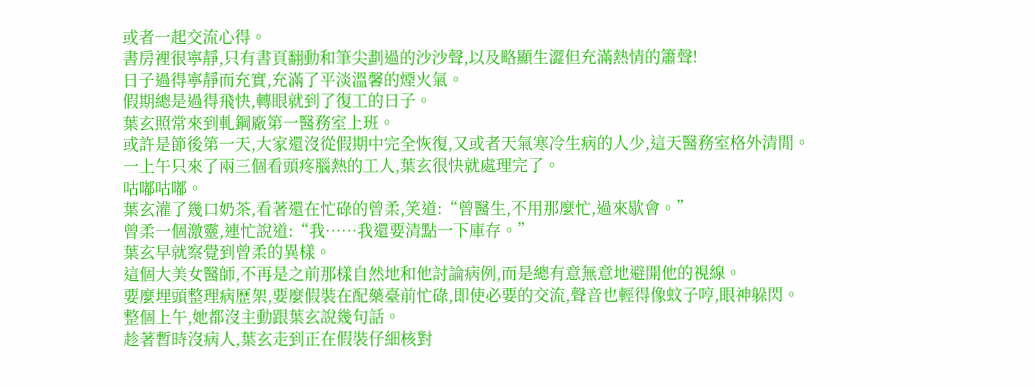或者一起交流心得。
書房裡很寧靜,只有書頁翻動和筆尖劃過的沙沙聲,以及略顯生澀但充滿熱情的簫聲!
日子過得寧靜而充實,充滿了平淡溫馨的煙火氣。
假期總是過得飛快,轉眼就到了復工的日子。
葉玄照常來到軋鋼廠第一醫務室上班。
或許是節後第一天,大家還沒從假期中完全恢復,又或者天氣寒冷生病的人少,這天醫務室格外清閒。
一上午只來了兩三個看頭疼腦熱的工人,葉玄很快就處理完了。
咕嘟咕嘟。
葉玄灌了幾口奶茶,看著還在忙碌的曾柔,笑道:“曾醫生,不用那麼忙,過來歇會。”
曾柔一個激靈,連忙說道:“我……我還要清點一下庫存。”
葉玄早就察覺到曾柔的異樣。
這個大美女醫師,不再是之前那樣自然地和他討論病例,而是總有意無意地避開他的視線。
要麼埋頭整理病歷架,要麼假裝在配藥臺前忙碌,即使必要的交流,聲音也輕得像蚊子哼,眼神躲閃。
整個上午,她都沒主動跟葉玄說幾句話。
趁著暫時沒病人,葉玄走到正在假裝仔細核對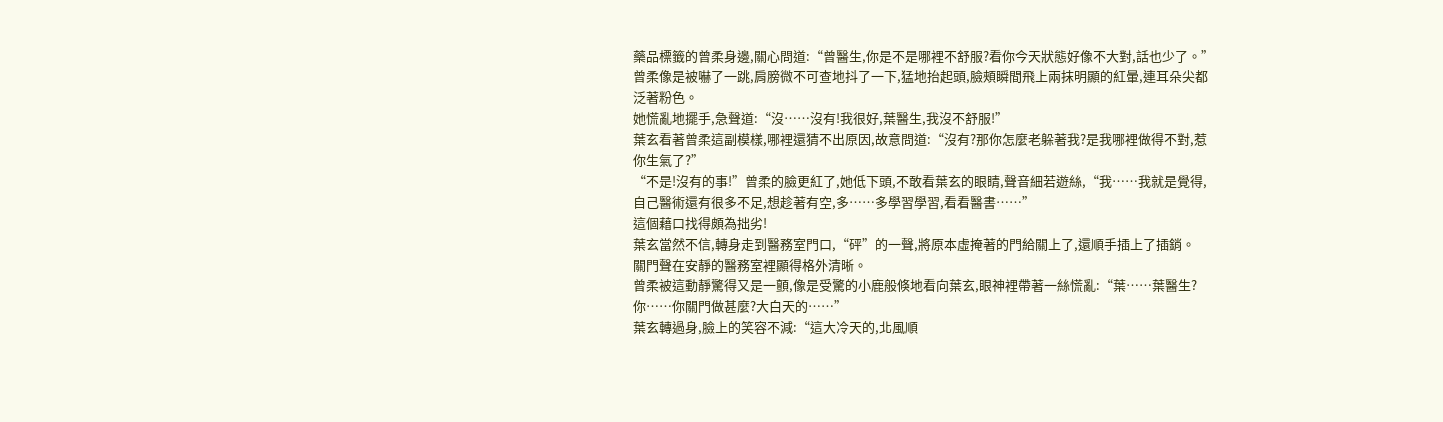藥品標籤的曾柔身邊,關心問道:“曾醫生,你是不是哪裡不舒服?看你今天狀態好像不大對,話也少了。”
曾柔像是被嚇了一跳,肩膀微不可查地抖了一下,猛地抬起頭,臉頰瞬間飛上兩抹明顯的紅暈,連耳朵尖都泛著粉色。
她慌亂地擺手,急聲道:“沒……沒有!我很好,葉醫生,我沒不舒服!”
葉玄看著曾柔這副模樣,哪裡還猜不出原因,故意問道:“沒有?那你怎麼老躲著我?是我哪裡做得不對,惹你生氣了?”
“不是!沒有的事!”曾柔的臉更紅了,她低下頭,不敢看葉玄的眼睛,聲音細若遊絲,“我……我就是覺得,自己醫術還有很多不足,想趁著有空,多……多學習學習,看看醫書……”
這個藉口找得頗為拙劣!
葉玄當然不信,轉身走到醫務室門口,“砰”的一聲,將原本虛掩著的門給關上了,還順手插上了插銷。
關門聲在安靜的醫務室裡顯得格外清晰。
曾柔被這動靜驚得又是一顫,像是受驚的小鹿般倏地看向葉玄,眼神裡帶著一絲慌亂:“葉……葉醫生?你……你關門做甚麼?大白天的……”
葉玄轉過身,臉上的笑容不減:“這大冷天的,北風順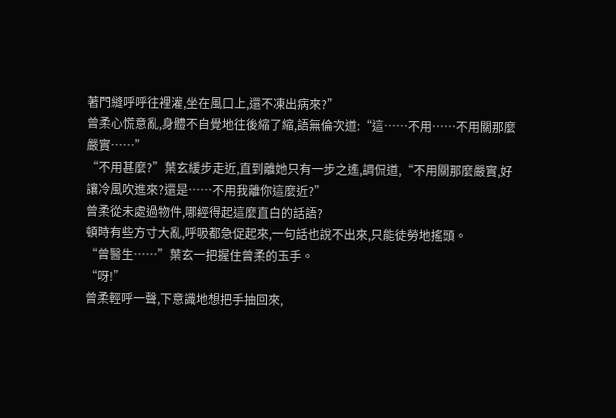著門縫呼呼往裡灌,坐在風口上,還不凍出病來?”
曾柔心慌意亂,身體不自覺地往後縮了縮,語無倫次道:“這……不用……不用關那麼嚴實……”
“不用甚麼?”葉玄緩步走近,直到離她只有一步之遙,調侃道,“不用關那麼嚴實,好讓冷風吹進來?還是……不用我離你這麼近?”
曾柔從未處過物件,哪經得起這麼直白的話語?
頓時有些方寸大亂,呼吸都急促起來,一句話也說不出來,只能徒勞地搖頭。
“曾醫生……”葉玄一把握住曾柔的玉手。
“呀!”
曾柔輕呼一聲,下意識地想把手抽回來,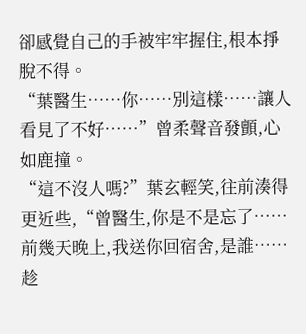卻感覺自己的手被牢牢握住,根本掙脫不得。
“葉醫生……你……別這樣……讓人看見了不好……”曾柔聲音發顫,心如鹿撞。
“這不沒人嗎?”葉玄輕笑,往前湊得更近些,“曾醫生,你是不是忘了……前幾天晚上,我送你回宿舍,是誰……趁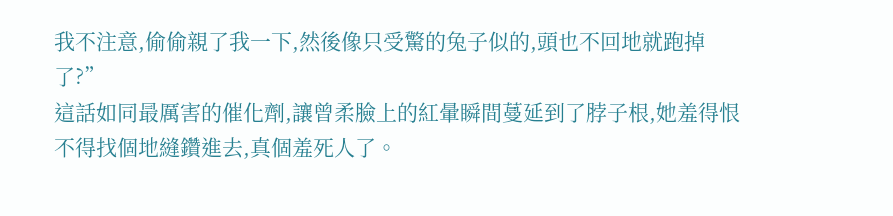我不注意,偷偷親了我一下,然後像只受驚的兔子似的,頭也不回地就跑掉了?”
這話如同最厲害的催化劑,讓曾柔臉上的紅暈瞬間蔓延到了脖子根,她羞得恨不得找個地縫鑽進去,真個羞死人了。